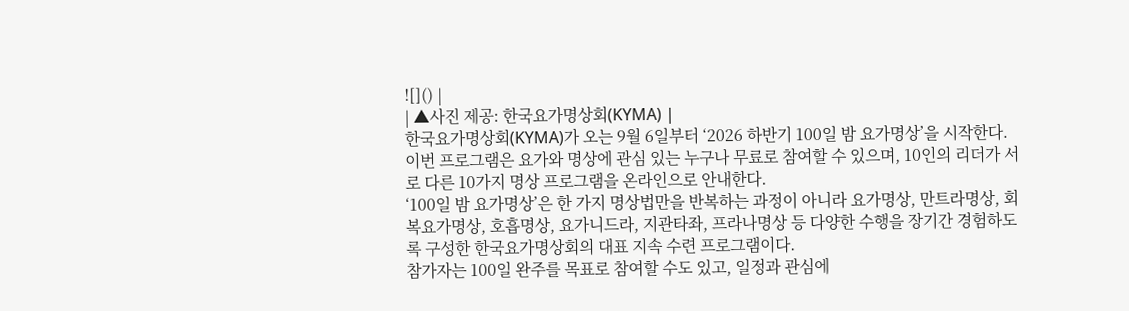![]() |
| ▲사진 제공: 한국요가명상회(KYMA) |
한국요가명상회(KYMA)가 오는 9월 6일부터 ‘2026 하반기 100일 밤 요가명상’을 시작한다. 이번 프로그램은 요가와 명상에 관심 있는 누구나 무료로 참여할 수 있으며, 10인의 리더가 서로 다른 10가지 명상 프로그램을 온라인으로 안내한다.
‘100일 밤 요가명상’은 한 가지 명상법만을 반복하는 과정이 아니라 요가명상, 만트라명상, 회복요가명상, 호흡명상, 요가니드라, 지관타좌, 프라나명상 등 다양한 수행을 장기간 경험하도록 구성한 한국요가명상회의 대표 지속 수련 프로그램이다.
참가자는 100일 완주를 목표로 참여할 수도 있고, 일정과 관심에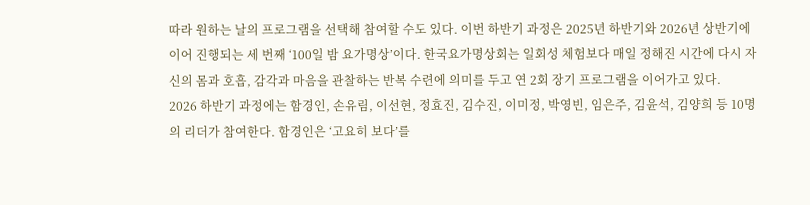따라 원하는 날의 프로그램을 선택해 참여할 수도 있다. 이번 하반기 과정은 2025년 하반기와 2026년 상반기에 이어 진행되는 세 번째 ‘100일 밤 요가명상’이다. 한국요가명상회는 일회성 체험보다 매일 정해진 시간에 다시 자신의 몸과 호흡, 감각과 마음을 관찰하는 반복 수련에 의미를 두고 연 2회 장기 프로그램을 이어가고 있다.
2026 하반기 과정에는 함경인, 손유림, 이선현, 정효진, 김수진, 이미정, 박영빈, 임은주, 김윤석, 김양희 등 10명의 리더가 참여한다. 함경인은 ‘고요히 보다’를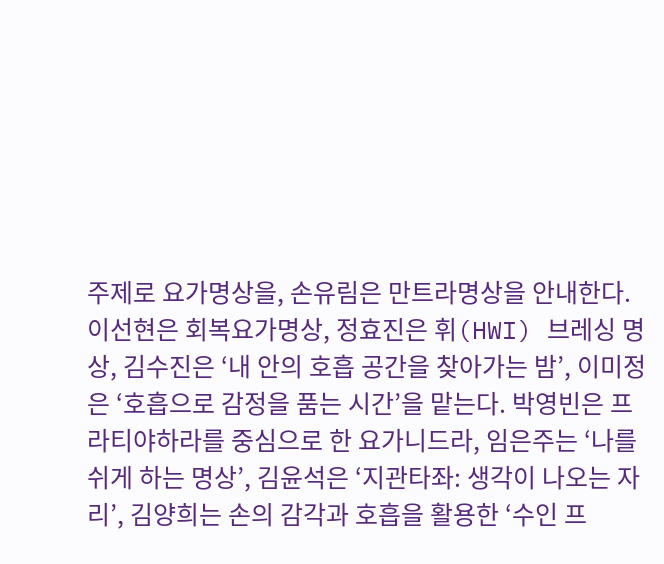주제로 요가명상을, 손유림은 만트라명상을 안내한다. 이선현은 회복요가명상, 정효진은 휘(HWI) 브레싱 명상, 김수진은 ‘내 안의 호흡 공간을 찾아가는 밤’, 이미정은 ‘호흡으로 감정을 품는 시간’을 맡는다. 박영빈은 프라티야하라를 중심으로 한 요가니드라, 임은주는 ‘나를 쉬게 하는 명상’, 김윤석은 ‘지관타좌: 생각이 나오는 자리’, 김양희는 손의 감각과 호흡을 활용한 ‘수인 프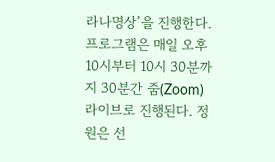라나명상’을 진행한다.
프로그램은 매일 오후 10시부터 10시 30분까지 30분간 줌(Zoom) 라이브로 진행된다. 정원은 선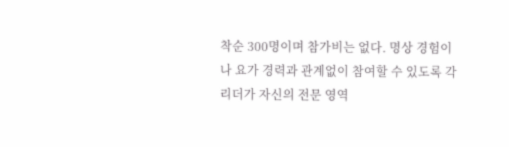착순 300명이며 참가비는 없다. 명상 경험이나 요가 경력과 관계없이 참여할 수 있도록 각 리더가 자신의 전문 영역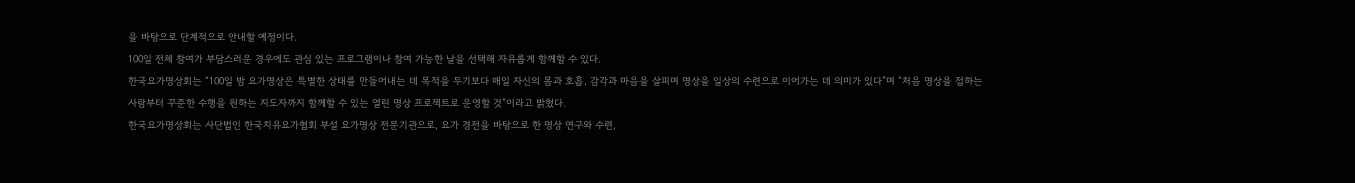을 바탕으로 단계적으로 안내할 예정이다.
100일 전체 참여가 부담스러운 경우에도 관심 있는 프로그램이나 참여 가능한 날을 선택해 자유롭게 함께할 수 있다.
한국요가명상회는 “100일 밤 요가명상은 특별한 상태를 만들어내는 데 목적을 두기보다 매일 자신의 몸과 호흡, 감각과 마음을 살피며 명상을 일상의 수련으로 이어가는 데 의미가 있다”며 “처음 명상을 접하는 사람부터 꾸준한 수행을 원하는 지도자까지 함께할 수 있는 열린 명상 프로젝트로 운영할 것”이라고 밝혔다.
한국요가명상회는 사단법인 한국치유요가협회 부설 요가명상 전문기관으로, 요가 경전을 바탕으로 한 명상 연구와 수련,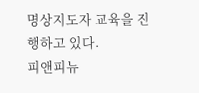명상지도자 교육을 진행하고 있다.
피앤피뉴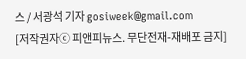스 / 서광석 기자 gosiweek@gmail.com
[저작권자ⓒ 피앤피뉴스. 무단전재-재배포 금지]